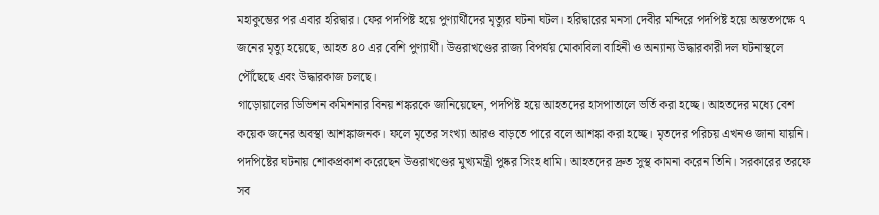মহাকুম্ভের পর এবার হরিদ্বার। ফের পদপিষ্ট হয়ে পুণ্যার্থীদের মৃত্যুর ঘটনা ঘটল। হরিদ্বারের মনসা দেবীর মন্দিরে পদপিষ্ট হয়ে অন্ততপক্ষে ৭ জনের মৃত্যু হয়েছে, আহত ৪০ এর বেশি পুণ্যার্থী। উত্তরাখণ্ডের রাজ্য বিপর্যয় মোকাবিলা বাহিনী ও অন্যান্য উদ্ধারকারী দল ঘটনাস্থলে পৌঁছেছে এবং উদ্ধারকাজ চলছে।
গাড়োয়ালের ডিভিশন কমিশনার বিনয় শঙ্করকে জানিয়েছেন, পদপিষ্ট হয়ে আহতদের হাসপাতালে ভর্তি করা হচ্ছে। আহতদের মধ্যে বেশ কয়েক জনের অবস্থা আশঙ্কাজনক। ফলে মৃতের সংখ্যা আরও বাড়তে পারে বলে আশঙ্কা করা হচ্ছে। মৃতদের পরিচয় এখনও জানা যায়নি।
পদপিষ্টের ঘটনায় শোকপ্রকাশ করেছেন উত্তরাখণ্ডের মুখ্যমন্ত্রী পুষ্কর সিংহ ধামি। আহতদের দ্রুত সুস্থ কামনা করেন তিনি। সরকারের তরফে সব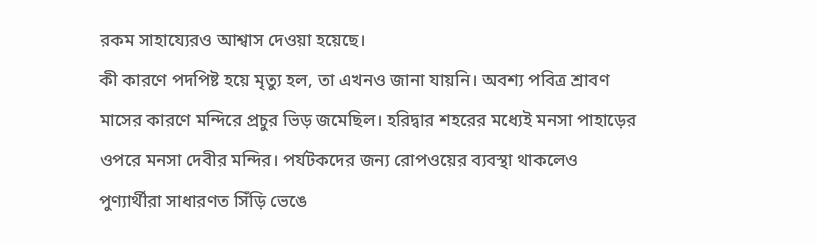রকম সাহায্যেরও আশ্বাস দেওয়া হয়েছে।
কী কারণে পদপিষ্ট হয়ে মৃত্যু হল, তা এখনও জানা যায়নি। অবশ্য পবিত্র শ্রাবণ মাসের কারণে মন্দিরে প্রচুর ভিড় জমেছিল। হরিদ্বার শহরের মধ্যেই মনসা পাহাড়ের ওপরে মনসা দেবীর মন্দির। পর্যটকদের জন্য রোপওয়ের ব্যবস্থা থাকলেও পুণ্যার্থীরা সাধারণত সিঁড়ি ভেঙে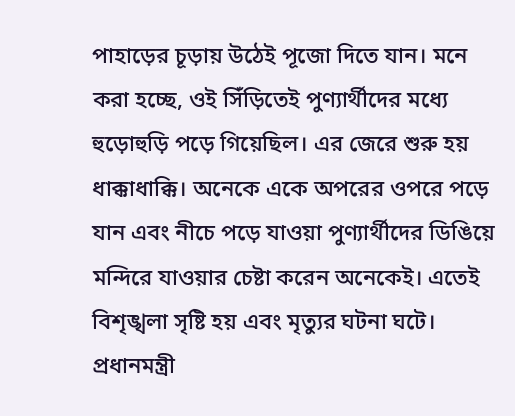পাহাড়ের চূড়ায় উঠেই পূজো দিতে যান। মনে করা হচ্ছে, ওই সিঁড়িতেই পুণ্যার্থীদের মধ্যে হুড়োহুড়ি পড়ে গিয়েছিল। এর জেরে শুরু হয় ধাক্কাধাক্কি। অনেকে একে অপরের ওপরে পড়ে যান এবং নীচে পড়ে যাওয়া পুণ্যার্থীদের ডিঙিয়ে মন্দিরে যাওয়ার চেষ্টা করেন অনেকেই। এতেই বিশৃঙ্খলা সৃষ্টি হয় এবং মৃত্যুর ঘটনা ঘটে। প্রধানমন্ত্রী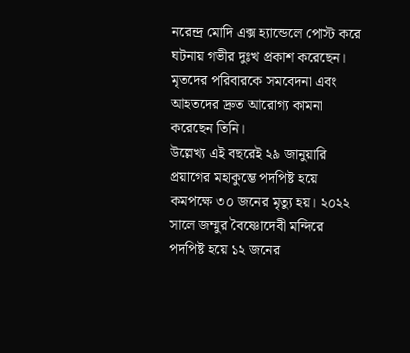নরেন্দ্র মোদি এক্স হ্যান্ডেলে পোস্ট করে ঘটনায় গভীর দুঃখ প্রকাশ করেছেন। মৃতদের পরিবারকে সমবেদনা এবং আহতদের দ্রুত আরোগ্য কামনা করেছেন তিনি।
উল্লেখ্য এই বছরেই ২৯ জানুয়ারি প্রয়াগের মহাকুম্ভে পদপিষ্ট হয়ে কমপক্ষে ৩০ জনের মৃত্যু হয়। ২০২২ সালে জম্মুর বৈষ্ণোদেবী মন্দিরে পদপিষ্ট হয়ে ১২ জনের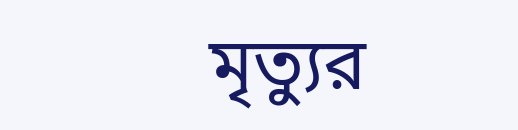মৃত্যুর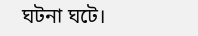ঘটনা ঘটে।